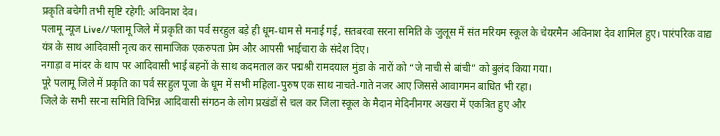प्रकृति बचेगी तभी सृष्टि रहेगी: अविनाश देव।
पलामू न्यूज Live//पलामू जिले में प्रकृति का पर्व सरहुल बड़े ही धूम-धाम से मनाई गई, सतबरवा सरना समिति के जुलूस में संत मरियम स्कूल के चेयरमैन अविनाश देव शामिल हुए। पारंपरिक वाद्य यंत्र के साथ आदिवासी नृत्य कर सामाजिक एकरुपता प्रेम और आपसी भाईचारा के संदेश दिए।
नगाड़ा व मांदर के थाप पर आदिवासी भाई बहनों के साथ कदमताल कर पद्मश्री रामदयाल मुंडा के नारों को “जे नाची से बांची” को बुलंद किया गया।
पूरे पलामू जिले में प्रकृति का पर्व सरहुल पूजा के धूम में सभी महिला-पुरुष एक साथ नाचते-गाते नजर आए जिससे आवागमन बाधित भी रहा।
जिले के सभी सरना समिति विभिन्न आदिवासी संगठन के लोग प्रखंडों से चल कर जिला स्कूल के मैदान मेदिनीनगर अखरा में एकत्रित हुए और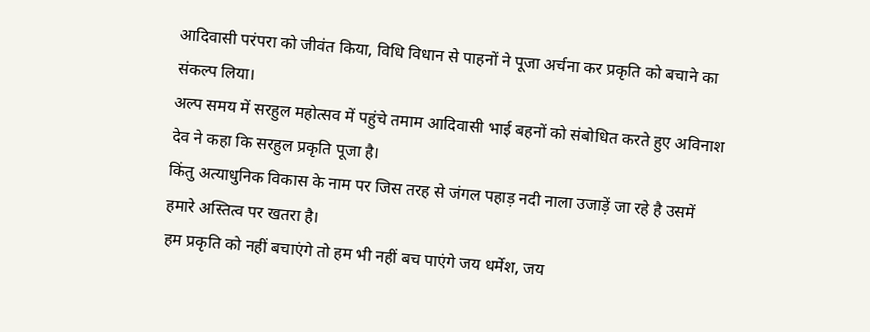आदिवासी परंपरा को जीवंत किया, विधि विधान से पाहनों ने पूजा अर्चना कर प्रकृति को बचाने का संकल्प लिया।
अल्प समय में सरहुल महोत्सव में पहुंचे तमाम आदिवासी भाई बहनों को संबोधित करते हुए अविनाश देव ने कहा कि सरहुल प्रकृति पूजा है।
किंतु अत्याधुनिक विकास के नाम पर जिस तरह से जंगल पहाड़ नदी नाला उजाड़ें जा रहे है उसमें हमारे अस्तित्व पर खतरा है।
हम प्रकृति को नहीं बचाएंगे तो हम भी नहीं बच पाएंगे जय धर्मेश, जय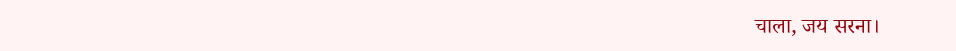चाला, जय सरना।